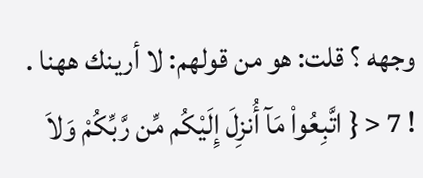وجهه ؟ قلت: هو من قولهم: لا أرينك ههنا .
! 7 < { اتَّبِعُواْ مَآ أُنزِلَ إِلَيْكُم مِّن رَّبِّكُمْ وَلاَ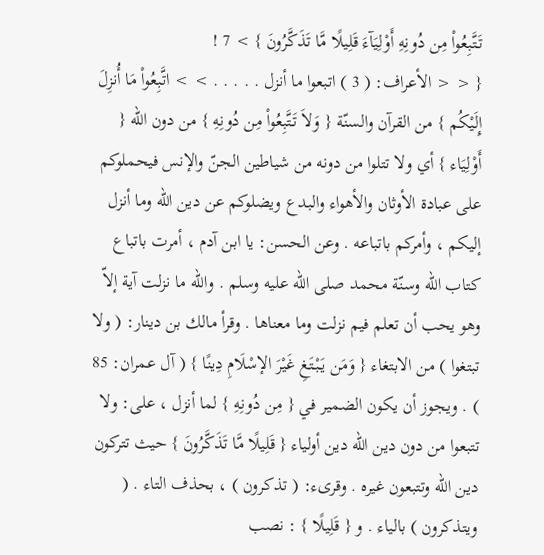تَتَّبِعُواْ مِن دُونِهِ أَوْلِيَآءَ قَلِيلًا مَّا تَذَكَّرُونَ } > 7 !
{ < < الأعراف: ( 3 ) اتبعوا ما أنزل . . . . . > > اتَّبِعُواْ مَا أُنزِلَ إِلَيْكُم } من القرآن والسنّة { وَلاَ تَتَّبِعُواْ مِن دُونِهِ } من دون الله { أَوْلِيَاء } أي ولا تتلوا من دونه من شياطين الجنّ والإنس فيحملوكم على عبادة الأوثان والأهواء والبدع ويضلوكم عن دين الله وما أنزل إليكم ، وأمركم باتباعه . وعن الحسن: يا ابن آدم ، أمرت باتباع كتاب الله وسنّة محمد صلى الله عليه وسلم . والله ما نزلت آية إلاّ وهو يحب أن تعلم فيم نزلت وما معناها . وقرأ مالك بن دينار: ( ولا تبتغوا ) من الابتغاء { وَمَن يَبْتَغِ غَيْرَ الإسْلَامِ دِينًا } ( آل عمران: 85 ) . ويجوز أن يكون الضمير في { مِن دُونِهِ } لما أنزل ، على: ولا تتبعوا من دون دين الله دين أولياء { قَلِيلًا مَّا تَذَكَّرُونَ } حيث تتركون دين الله وتتبعون غيره . وقرىء: ( تذكرون ) ، بحذف التاء . ( ويتذكرون ) بالياء . و { قَلِيلًا } : نصب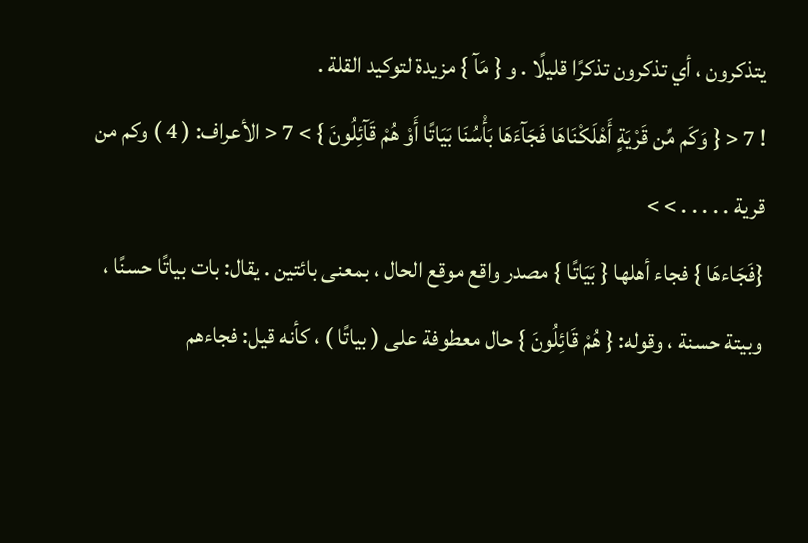يتذكرون ، أي تذكرون تذكرًا قليلًا . و { مَآ } مزيدة لتوكيد القلة .
! 7 < { وَكَم مِّن قَرْيَةٍ أَهْلَكْنَاهَا فَجَآءَهَا بَأْسُنَا بَيَاتًا أَوْ هُمْ قَآئِلُونَ } > 7 < الأعراف: ( 4 ) وكم من قرية . . . . . > >
{فَجَاءهَا } فجاء أهلها { بَيَاتًا } مصدر واقع موقع الحال ، بمعنى بائتين . يقال: بات بياتًا حسنًا ، وبيتة حسنة ، وقوله: { هُمْ قَائِلُونَ } حال معطوفة على ( بياتًا ) ، كأنه قيل: فجاءهم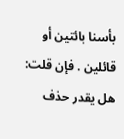بأسنا بائتين أو قائلين . فإن قلت: هل يقدر حذف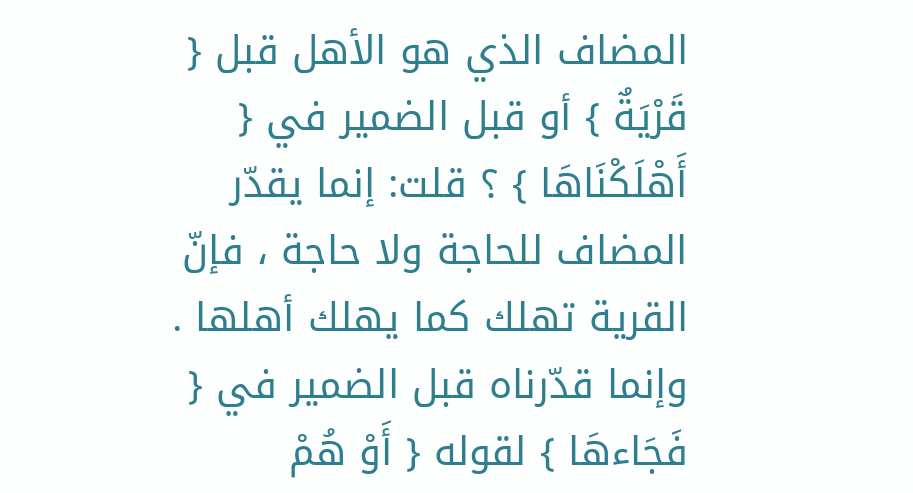المضاف الذي هو الأهل قبل { قَرْيَةٌ } أو قبل الضمير في { أَهْلَكْنَاهَا } ؟ قلت: إنما يقدّر المضاف للحاجة ولا حاجة ، فإنّ القرية تهلك كما يهلك أهلها . وإنما قدّرناه قبل الضمير في { فَجَاءهَا } لقوله { أَوْ هُمْ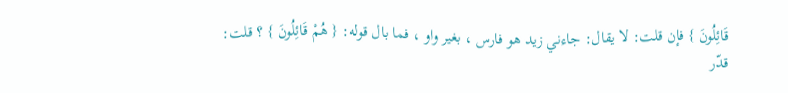قَائِلُونَ } فإن قلت: لا يقال: جاءني زيد هو فارس ، بغير واو ، فما بال قوله: { هُمْ قَائِلُونَ } ؟ قلت: قدّر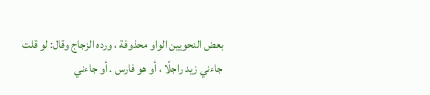بعض النحويين الواو محذوفة ، ورده الزجاج وقال: لو قلت جاءني زيد راجلًا ، أو هو فارس . أو جاءني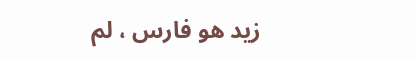زيد هو فارس ، لم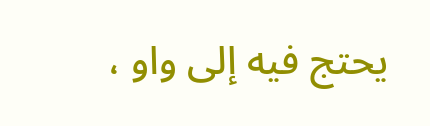يحتج فيه إلى واو ،